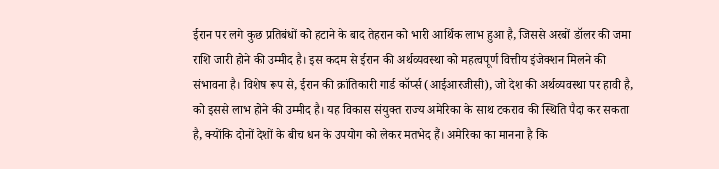ईरान पर लगे कुछ प्रतिबंधों को हटाने के बाद तेहरान को भारी आर्थिक लाभ हुआ है, जिससे अरबों डॉलर की जमा राशि जारी होने की उम्मीद है। इस कदम से ईरान की अर्थव्यवस्था को महत्वपूर्ण वित्तीय इंजेक्शन मिलने की संभावना है। विशेष रूप से, ईरान की क्रांतिकारी गार्ड कॉर्प्स (आईआरजीसी), जो देश की अर्थव्यवस्था पर हावी है, को इससे लाभ होने की उम्मीद है। यह विकास संयुक्त राज्य अमेरिका के साथ टकराव की स्थिति पैदा कर सकता है, क्योंकि दोनों देशों के बीच धन के उपयोग को लेकर मतभेद हैं। अमेरिका का मानना है कि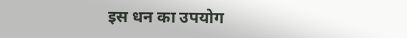इस धन का उपयोग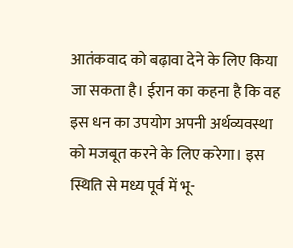आतंकवाद को बढ़ावा देने के लिए किया जा सकता है। ईरान का कहना है कि वह इस धन का उपयोग अपनी अर्थव्यवस्था को मजबूत करने के लिए करेगा। इस स्थिति से मध्य पूर्व में भू-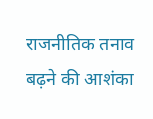राजनीतिक तनाव बढ़ने की आशंका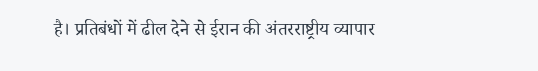है। प्रतिबंधों में ढील देने से ईरान की अंतरराष्ट्रीय व्यापार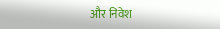और निवेश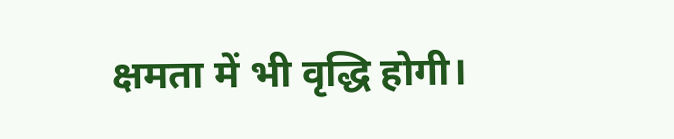क्षमता में भी वृद्धि होगी।